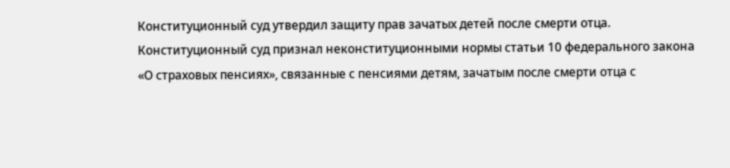Конституционный суд утвердил защиту прав зачатых детей после смерти отца.
Конституционный суд признал неконституционными нормы статьи 10 федерального закона «О страховых пенсиях», связанные с пенсиями детям, зачатым после смерти отца с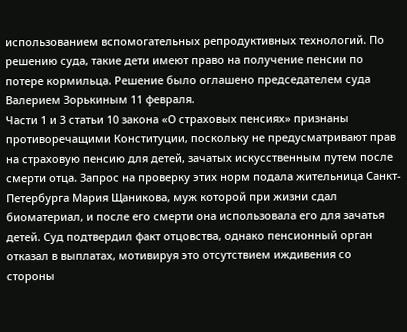использованием вспомогательных репродуктивных технологий. По решению суда, такие дети имеют право на получение пенсии по потере кормильца. Решение было оглашено председателем суда Валерием Зорькиным 11 февраля.
Части 1 и 3 статьи 10 закона «О страховых пенсиях» признаны противоречащими Конституции, поскольку не предусматривают прав на страховую пенсию для детей, зачатых искусственным путем после смерти отца. Запрос на проверку этих норм подала жительница Санкт-Петербурга Мария Щаникова, муж которой при жизни сдал биоматериал, и после его смерти она использовала его для зачатья детей. Суд подтвердил факт отцовства, однако пенсионный орган отказал в выплатах, мотивируя это отсутствием иждивения со стороны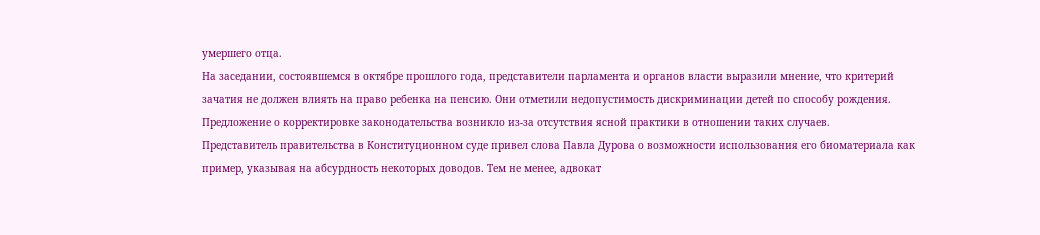умершего отца.
На заседании, состоявшемся в октябре прошлого года, представители парламента и органов власти выразили мнение, что критерий зачатия не должен влиять на право ребенка на пенсию. Они отметили недопустимость дискриминации детей по способу рождения. Предложение о корректировке законодательства возникло из-за отсутствия ясной практики в отношении таких случаев.
Представитель правительства в Конституционном суде привел слова Павла Дурова о возможности использования его биоматериала как пример, указывая на абсурдность некоторых доводов. Тем не менее, адвокат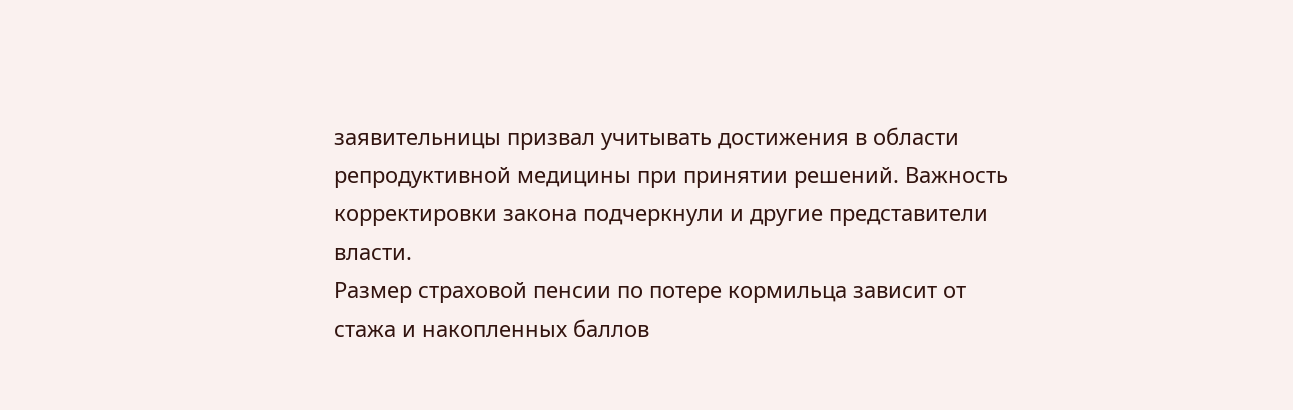заявительницы призвал учитывать достижения в области репродуктивной медицины при принятии решений. Важность корректировки закона подчеркнули и другие представители власти.
Размер страховой пенсии по потере кормильца зависит от стажа и накопленных баллов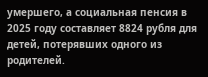умершего, а социальная пенсия в 2025 году составляет 8824 рубля для детей, потерявших одного из родителей.